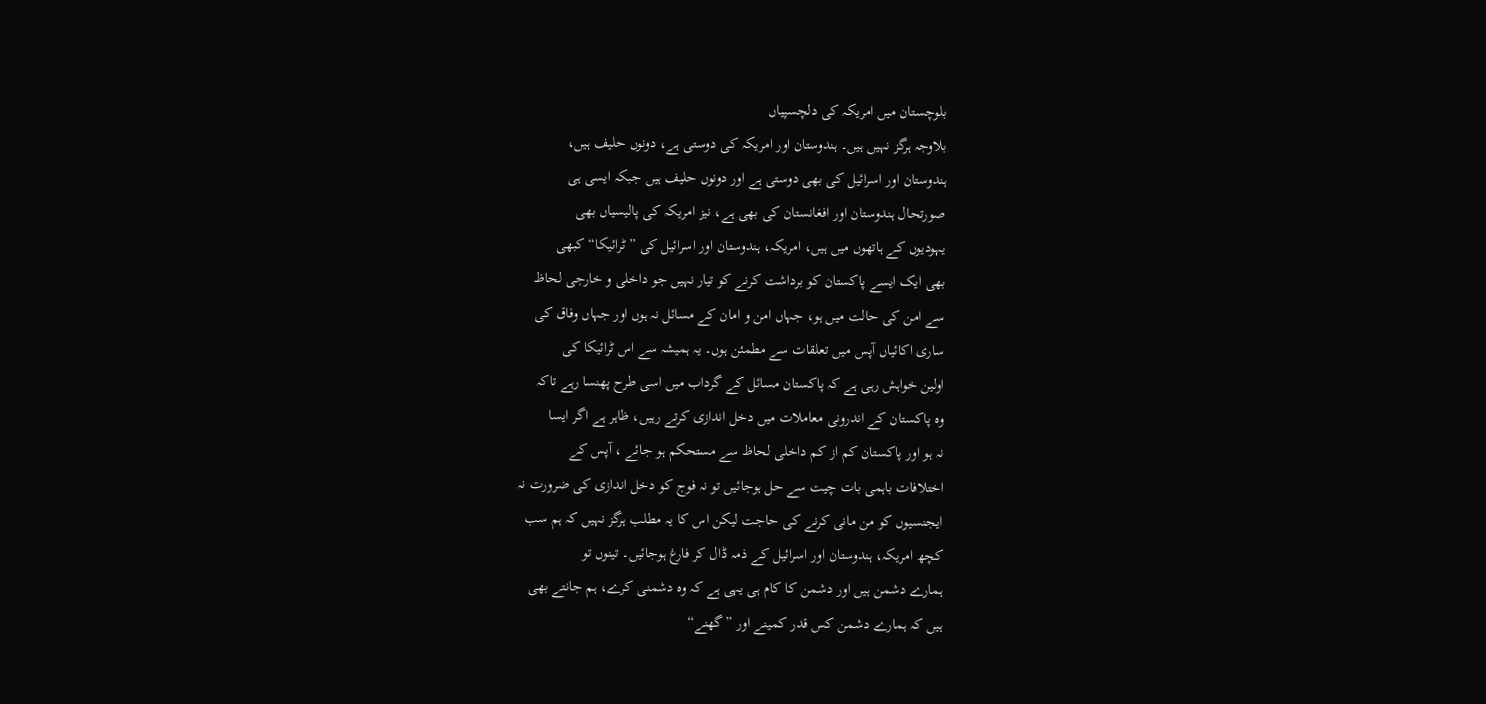بلوچستان میں امریکہ کی دلچسپیاں
بلاوجہ ہرگز نہیں ہیں۔ ہندوستان اور امریکہ کی دوستی ہے، دونوں حلیف ہیں،
ہندوستان اور اسرائیل کی بھی دوستی ہے اور دونوں حلیف ہیں جبکہ ایسی ہی
صورتحال ہندوستان اور افغانستان کی بھی ہے، نیز امریکہ کی پالیسیاں بھی
یہودیوں کے ہاتھوں میں ہیں، امریکہ، ہندوستان اور اسرائیل کی ”ٹرائیکا“کبھی
بھی ایک ایسے پاکستان کو برداشت کرنے کو تیار نہیں جو داخلی و خارجی لحاظ
سے امن کی حالت میں ہو، جہاں امن و امان کے مسائل نہ ہوں اور جہاں وفاق کی
ساری اکائیاں آپس میں تعلقات سے مطمئن ہوں۔ یہ ہمیشہ سے اس ٹرائیکا کی
اولین خواہش رہی ہے کہ پاکستان مسائل کے گرداب میں اسی طرح پھنسا رہے تاکہ
وہ پاکستان کے اندرونی معاملات میں دخل اندازی کرتے رہیں، ظاہر ہے اگر ایسا
نہ ہو اور پاکستان کم از کم داخلی لحاظ سے مستحکم ہو جائے ، آپس کے
اختلافات باہمی بات چیت سے حل ہوجائیں تو نہ فوج کو دخل اندازی کی ضرورت نہ
ایجنسیوں کو من مانی کرنے کی حاجت لیکن اس کا یہ مطلب ہرگز نہیں کہ ہم سب
کچھ امریکہ، ہندوستان اور اسرائیل کے ذمہ ڈال کر فارغ ہوجائیں۔ تینوں تو
ہمارے دشمن ہیں اور دشمن کا کام ہی یہی ہے کہ وہ دشمنی کرے، ہم جانتے بھی
ہیں کہ ہمارے دشمن کس قدر کمینے اور ”گھنے“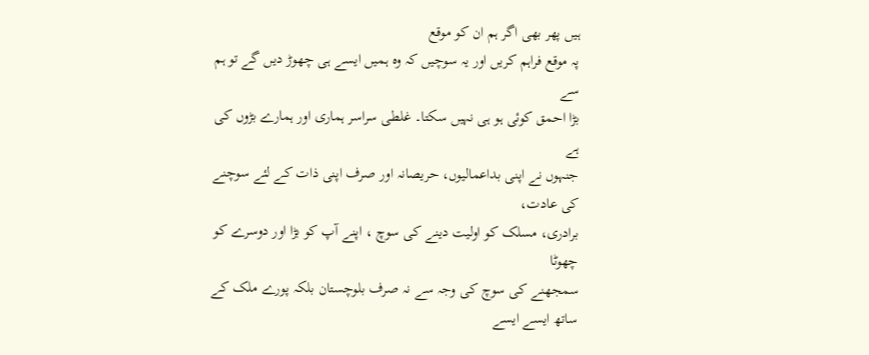ہیں پھر بھی اگر ہم ان کو موقع
پہ موقع فراہم کریں اور یہ سوچیں کہ وہ ہمیں ایسے ہی چھوڑ دیں گے تو ہم سے
بڑا احمق کوئی ہو ہی نہیں سکتا۔ غلطی سراسر ہماری اور ہمارے بڑوں کی ہے
جنہوں نے اپنی بداعمالیوں، حریصانہ اور صرف اپنی ذات کے لئے سوچنے کی عادت،
برادری، مسلک کو اولیت دینے کی سوچ ، اپنے آپ کو بڑا اور دوسرے کو چھوٹا
سمجھنے کی سوچ کی وجہ سے نہ صرف بلوچستان بلکہ پورے ملک کے ساتھ ایسے ایسے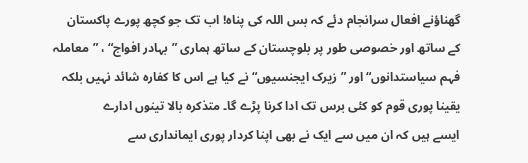گھناؤنے افعال سرانجام دئے کہ بس اللہ کی پناہ! اب تک جو کچھ پورے پاکستان
کے ساتھ اور خصوصی طور پر بلوچستان کے ساتھ ہماری ”بہادر افواج“ ، ”معاملہ
فہم سیاستدانوں“ اور ”زیرک ایجنسیوں“ نے کیا ہے اس کا کفارہ شائد نہیں بلکہ
یقینا پوری قوم کو کئی برس تک ادا کرنا پڑے گا۔ متذکرہ بالا تینوں ادارے
ایسے ہیں کہ ان میں سے ایک نے بھی اپنا کردار پوری ایمانداری سے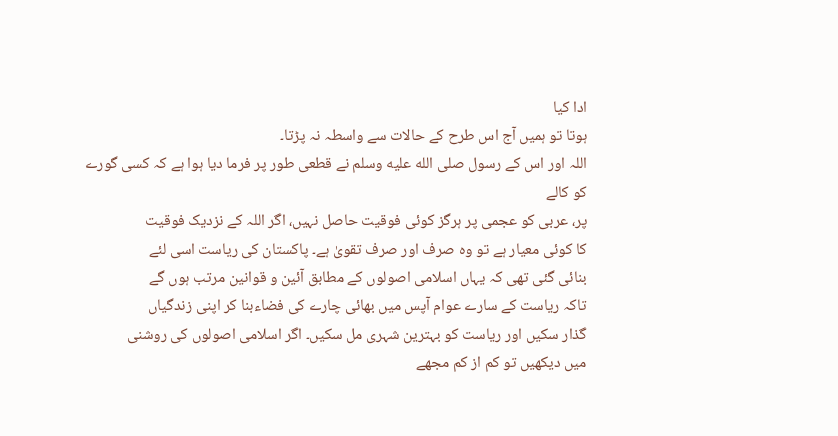ادا کیا
ہوتا تو ہمیں آج اس طرح کے حالات سے واسطہ نہ پڑتا۔
اللہ اور اس کے رسول صلى الله عليه وسلم نے قطعی طور پر فرما دیا ہوا ہے کہ کسی گورے کو کالے
پر، عربی کو عجمی پر ہرگز کوئی فوقیت حاصل نہیں، اگر اللہ کے نزدیک فوقیت
کا کوئی معیار ہے تو وہ صرف اور صرف تقویٰ ہے۔ پاکستان کی ریاست اسی لئے
بنائی گئی تھی کہ یہاں اسلامی اصولوں کے مطابق آئین و قوانین مرتب ہوں گے
تاکہ ریاست کے سارے عوام آپس میں بھائی چارے کی فضاءبنا کر اپنی زندگیاں
گذار سکیں اور ریاست کو بہترین شہری مل سکیں۔ اگر اسلامی اصولوں کی روشنی
میں دیکھیں تو کم از کم مجھے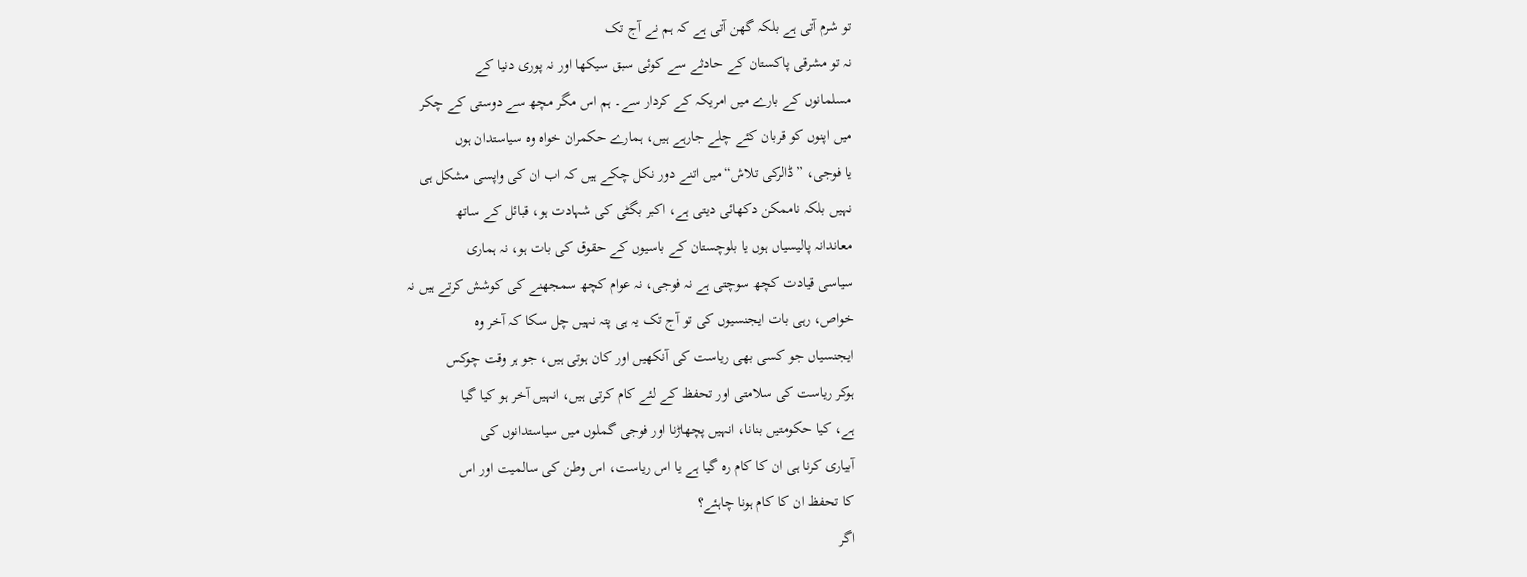تو شرم آتی ہے بلکہ گھن آتی ہے کہ ہم نے آج تک
نہ تو مشرقی پاکستان کے حادثے سے کوئی سبق سیکھا اور نہ پوری دنیا کے
مسلمانوں کے بارے میں امریکہ کے کردار سے۔ ہم اس مگر مچھ سے دوستی کے چکر
میں اپنوں کو قربان کئے چلے جارہے ہیں، ہمارے حکمران خواہ وہ سیاستدان ہوں
یا فوجی، ”ڈالرکی تلاش“میں اتنے دور نکل چکے ہیں کہ اب ان کی واپسی مشکل ہی
نہیں بلکہ ناممکن دکھائی دیتی ہے، اکبر بگٹی کی شہادت ہو، قبائل کے ساتھ
معاندانہ پالیسیاں ہوں یا بلوچستان کے باسیوں کے حقوق کی بات ہو، نہ ہماری
سیاسی قیادت کچھ سوچتی ہے نہ فوجی، نہ عوام کچھ سمجھنے کی کوشش کرتے ہیں نہ
خواص، رہی بات ایجنسیوں کی تو آج تک یہ ہی پتہ نہیں چل سکا کہ آخر وہ
ایجنسیاں جو کسی بھی ریاست کی آنکھیں اور کان ہوتی ہیں، جو ہر وقت چوکس
ہوکر ریاست کی سلامتی اور تحفظ کے لئے کام کرتی ہیں، انہیں آخر ہو کیا گیا
ہے، کیا حکومتیں بنانا، انہیں پچھاڑنا اور فوجی گملوں میں سیاستدانوں کی
آبیاری کرنا ہی ان کا کام رہ گیا ہے یا اس ریاست، اس وطن کی سالمیت اور اس
کا تحفظ ان کا کام ہونا چاہئے؟
اگر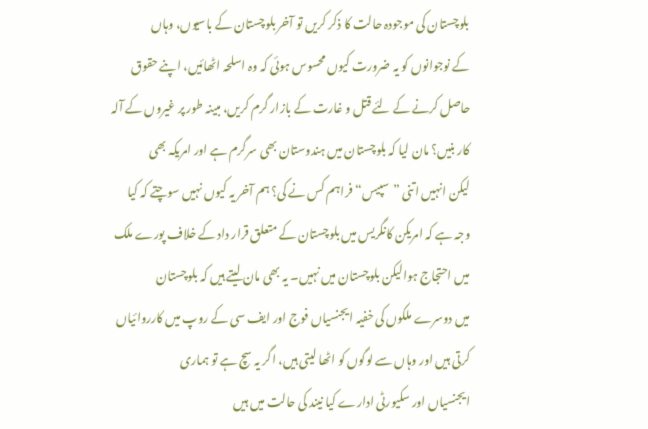بلوچستان کی موجودہ حالت کا ذکر کریں تو آخر بلوچستان کے باسیوں، وہاں
کے نوجوانوں کو یہ ضرورت کیوں محسوس ہوئی کہ وہ اسلحہ اٹھائیں، اپنے حقوق
حاصل کرنے کے لئے قتل و غارت کے بازار گرم کریں، مبینہ طور پر غیروں کے آلہ
کار بنیں؟ مان لیا کہ بلوچستان میں ہندوستان بھی سرگرم ہے اور امریکہ بھی
لیکن انہیں اتنی ”سپیس“ فراہم کس نے کی؟ ہم آخر یہ کیوں نہیں سوچتے کہ کیا
وجہ ہے کہ امریکن کانگریس میں بلوچستان کے متعلق قرار داد کے خلاف پورے ملک
میں احتجاج ہوالیکن بلوچستان میں نہیں۔ یہ بھی مان لیتے ہیں کہ بلوچستان
میں دوسرے ملکوں کی خفیہ ایجنسیاں فوج اور ایف سی کے روپ میں کارروائیاں
کرتی ہیں اور وہاں سے لوگوں کو اٹھا لیتی ہیں، اگر یہ سچ ہے تو ہماری
ایجنسیاں اور سکیورٹی ادارے کیا نیند کی حالت میں ہیں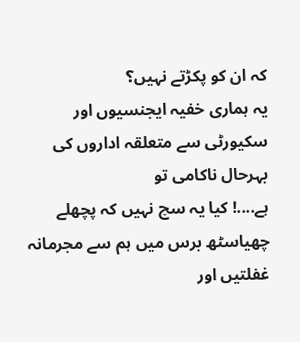کہ ان کو پکڑتے نہیں؟
یہ ہماری خفیہ ایجنسیوں اور سکیورٹی سے متعلقہ اداروں کی بہرحال ناکامی تو
ہے....! کیا یہ سچ نہیں کہ پچھلے چھیاسٹھ برس میں ہم سے مجرمانہ غفلتیں اور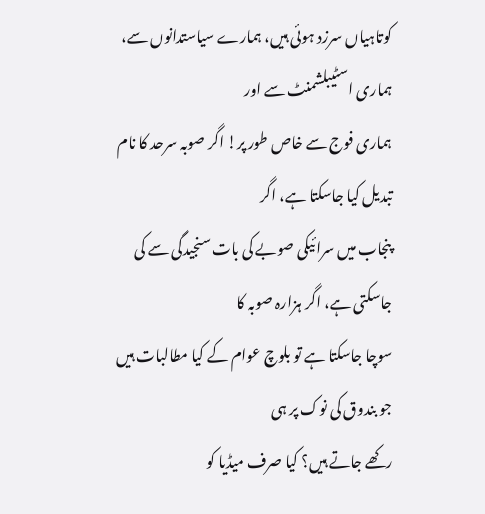کوتاہیاں سرزد ہوئی ہیں، ہمارے سیاستدانوں سے، ہماری اسٹیبلشمنٹ سے اور
ہماری فوج سے خاص طور پر! اگر صوبہ سرحد کا نام تبدیل کیا جاسکتا ہے، اگر
پنجاب میں سرائیکی صوبے کی بات سنجیدگی سے کی جاسکتی ہے، اگر ہزارہ صوبہ کا
سوچا جاسکتا ہے تو بلوچ عوام کے کیا مطالبات ہیں جو بندوق کی نوک پر ہی
رکھے جاتے ہیں؟ کیا صرف میڈیا کو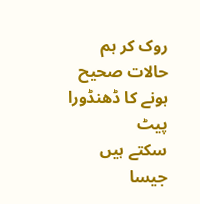روک کر ہم حالات صحیح ہونے کا ڈھنڈورا پیٹ
سکتے ہیں جیسا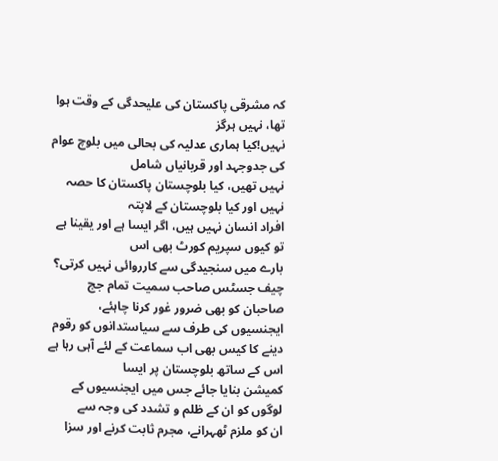کہ مشرقی پاکستان کی علیحدگی کے وقت ہوا تھا، نہیں ہرگز
نہیں!کیا ہماری عدلیہ کی بحالی میں بلوچ عوام کی جدوجہد اور قربانیاں شامل
نہیں تھیں، کیا بلوچستان پاکستان کا حصہ نہیں اور کیا بلوچستان کے لاپتہ
افراد انسان نہیں ہیں، اگر ایسا ہے اور یقینا ہے تو کیوں سپریم کورٹ بھی اس
بارے میں سنجیدگی سے کارروائی نہیں کرتی؟ چیف جسٹس صاحب سمیت تمام جج
صاحبان کو بھی ضرور غور کرنا چاہئے، ایجنسیوں کی طرف سے سیاستدانوں کو رقوم
دینے کا کیس بھی اب سماعت کے لئے آہی رہا ہے اس کے ساتھ بلوچستان پر ایسا
کمیشن بنایا جائے جس میں ایجنسیوں کے لوگوں کو ان کے ظلم و تشدد کی وجہ سے
ان کو ملزم ٹھہرانے، مجرم ثابت کرنے اور سزا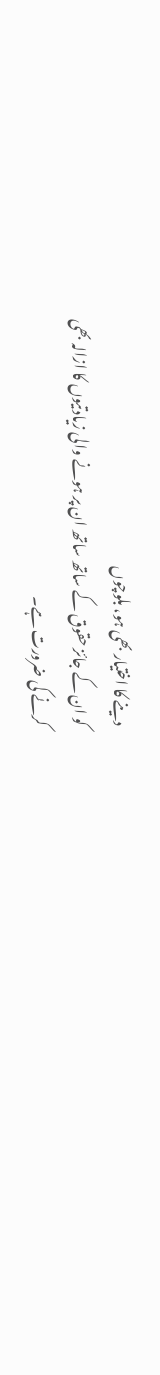دینے کا اختیار بھی ہو، بلوچوں
کو ان کے جائز حقوق کے ساتھ ساتھ ان پر ہونے والی زیادتیوں کا ازالہ بھی
کرنے کی ضرورت ہے۔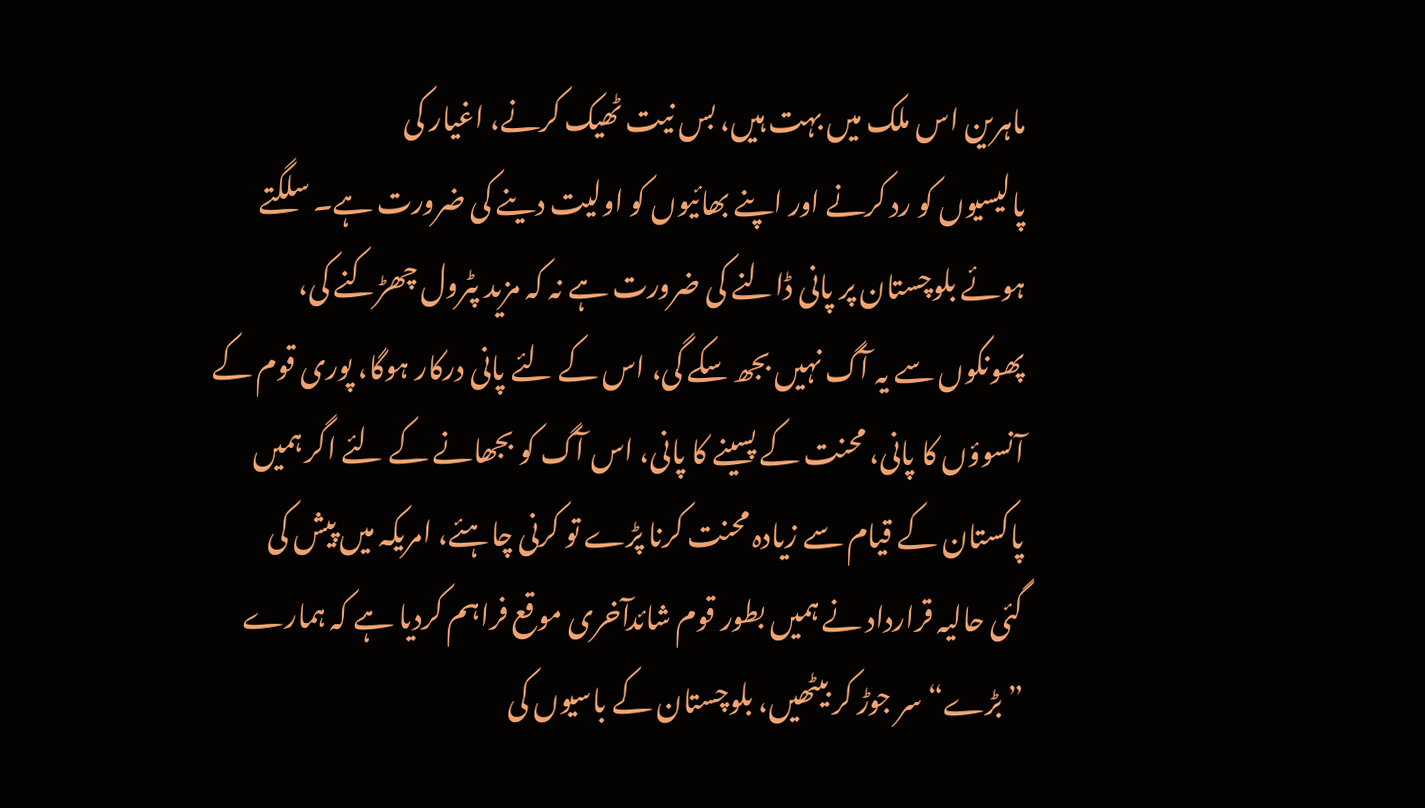ماہرین اس ملک میں بہت ہیں، بس نیت ٹھیک کرنے، اغیار کی
پالیسیوں کو رد کرنے اور اپنے بھائیوں کو اولیت دینے کی ضرورت ہے۔ سلگتے
ہوئے بلوچستان پر پانی ڈالنے کی ضرورت ہے نہ کہ مزید پٹرول چھڑکنے کی،
پھونکوں سے یہ آگ نہیں بجھ سکے گی، اس کے لئے پانی درکار ہوگا، پوری قوم کے
آنسوؤں کا پانی، محنت کے پسینے کا پانی، اس آگ کو بجھانے کے لئے اگر ہمیں
پاکستان کے قیام سے زیادہ محنت کرنا پڑے تو کرنی چاہئے، امریکہ میں پیش کی
گئی حالیہ قرارداد نے ہمیں بطور قوم شائدآخری موقع فراہم کردیا ہے کہ ہمارے
”بڑے“ سر جوڑ کر بیٹھیں، بلوچستان کے باسیوں کی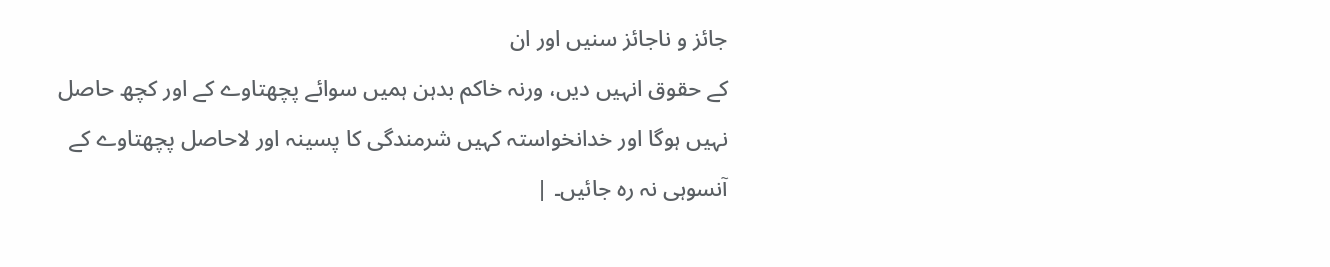جائز و ناجائز سنیں اور ان
کے حقوق انہیں دیں، ورنہ خاکم بدہن ہمیں سوائے پچھتاوے کے اور کچھ حاصل
نہیں ہوگا اور خدانخواستہ کہیں شرمندگی کا پسینہ اور لاحاصل پچھتاوے کے
آنسوہی نہ رہ جائیں۔ |